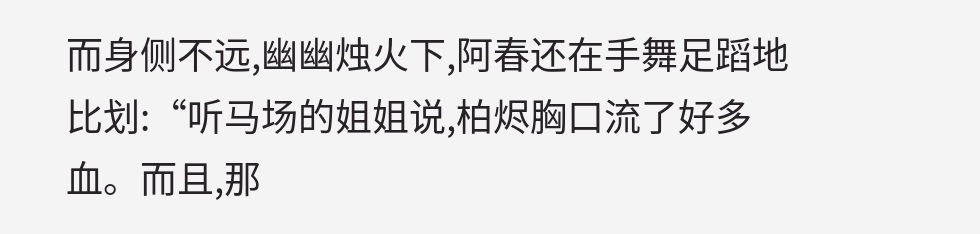而身侧不远,幽幽烛火下,阿春还在手舞足蹈地比划:“听马场的姐姐说,柏烬胸口流了好多血。而且,那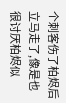个刺客伤了柏烬后立马走了,像是也很讨厌柏烬似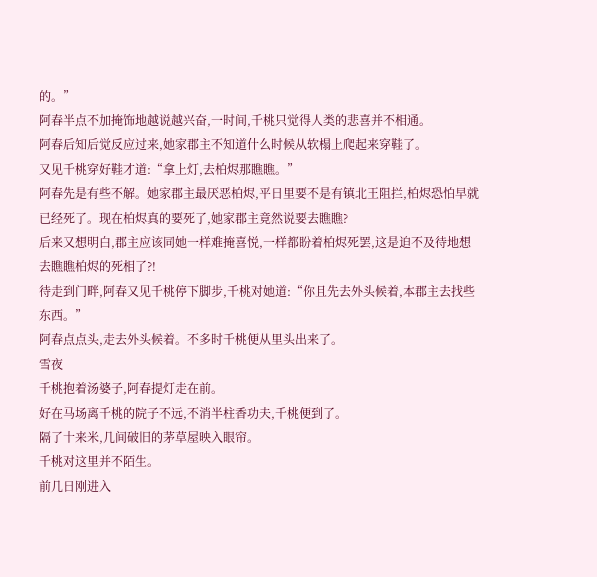的。”
阿春半点不加掩饰地越说越兴奋,一时间,千桃只觉得人类的悲喜并不相通。
阿春后知后觉反应过来,她家郡主不知道什么时候从软榻上爬起来穿鞋了。
又见千桃穿好鞋才道:“拿上灯,去柏烬那瞧瞧。”
阿春先是有些不解。她家郡主最厌恶柏烬,平日里要不是有镇北王阻拦,柏烬恐怕早就已经死了。现在柏烬真的要死了,她家郡主竟然说要去瞧瞧?
后来又想明白,郡主应该同她一样难掩喜悦,一样都盼着柏烬死罢,这是迫不及待地想去瞧瞧柏烬的死相了?!
待走到门畔,阿春又见千桃停下脚步,千桃对她道:“你且先去外头候着,本郡主去找些东西。”
阿春点点头,走去外头候着。不多时千桃便从里头出来了。
雪夜
千桃抱着汤婆子,阿春提灯走在前。
好在马场离千桃的院子不远,不消半柱香功夫,千桃便到了。
隔了十来米,几间破旧的茅草屋映入眼帘。
千桃对这里并不陌生。
前几日刚进入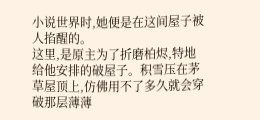小说世界时,她便是在这间屋子被人掐醒的。
这里,是原主为了折磨柏烬,特地给他安排的破屋子。积雪压在茅草屋顶上,仿佛用不了多久就会穿破那层薄薄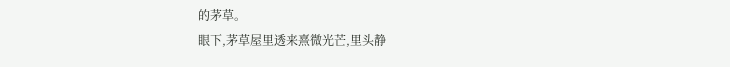的茅草。
眼下,茅草屋里透来熹微光芒,里头静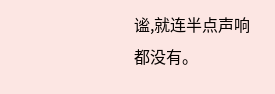谧,就连半点声响都没有。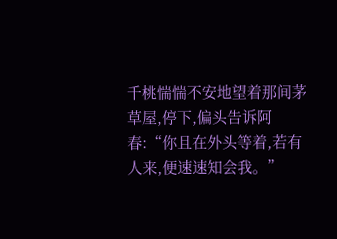千桃惴惴不安地望着那间茅草屋,停下,偏头告诉阿春:“你且在外头等着,若有人来,便速速知会我。”